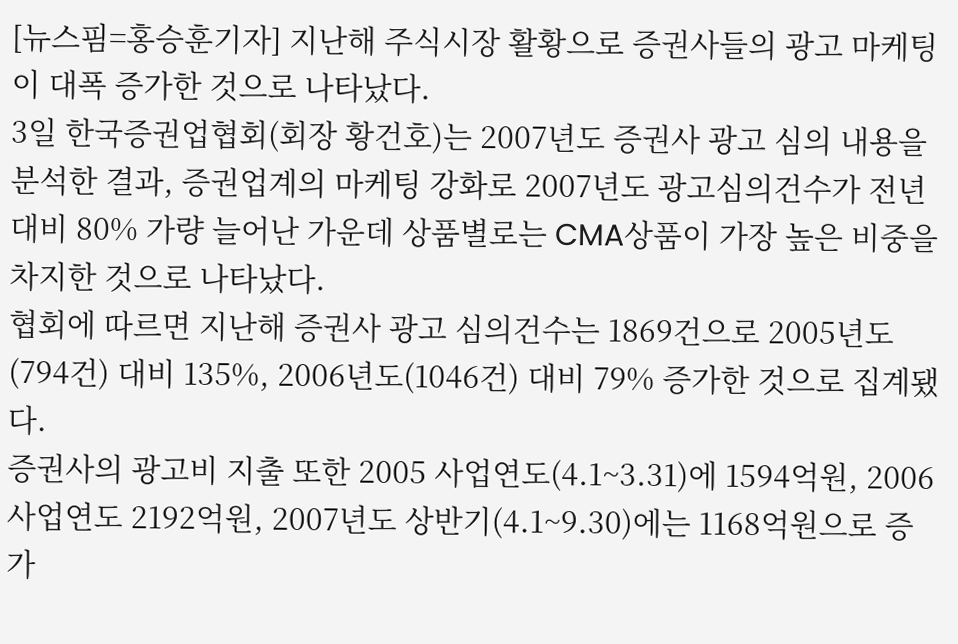[뉴스핌=홍승훈기자] 지난해 주식시장 활황으로 증권사들의 광고 마케팅이 대폭 증가한 것으로 나타났다.
3일 한국증권업협회(회장 황건호)는 2007년도 증권사 광고 심의 내용을 분석한 결과, 증권업계의 마케팅 강화로 2007년도 광고심의건수가 전년 대비 80% 가량 늘어난 가운데 상품별로는 CMA상품이 가장 높은 비중을 차지한 것으로 나타났다.
협회에 따르면 지난해 증권사 광고 심의건수는 1869건으로 2005년도(794건) 대비 135%, 2006년도(1046건) 대비 79% 증가한 것으로 집계됐다.
증권사의 광고비 지출 또한 2005 사업연도(4.1~3.31)에 1594억원, 2006 사업연도 2192억원, 2007년도 상반기(4.1~9.30)에는 1168억원으로 증가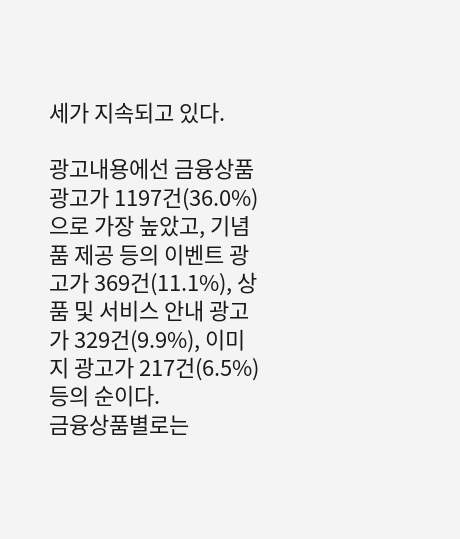세가 지속되고 있다.

광고내용에선 금융상품 광고가 1197건(36.0%)으로 가장 높았고, 기념품 제공 등의 이벤트 광고가 369건(11.1%), 상품 및 서비스 안내 광고가 329건(9.9%), 이미지 광고가 217건(6.5%) 등의 순이다.
금융상품별로는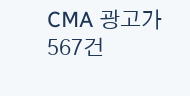CMA 광고가 567건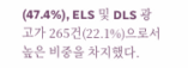(47.4%), ELS 및 DLS 광고가 265건(22.1%)으로서 높은 비중을 차지했다.